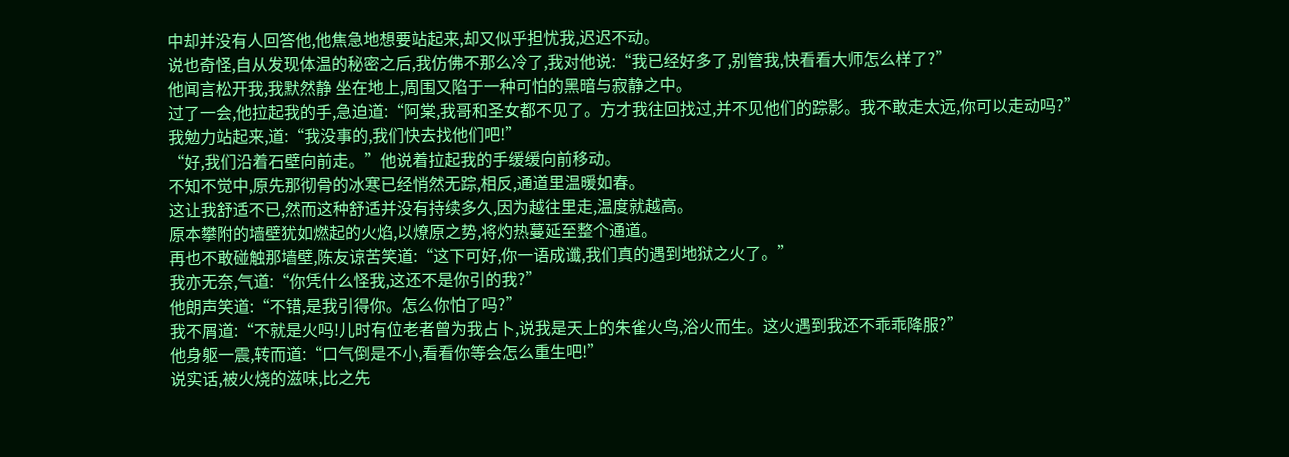中却并没有人回答他,他焦急地想要站起来,却又似乎担忧我,迟迟不动。
说也奇怪,自从发现体温的秘密之后,我仿佛不那么冷了,我对他说:“我已经好多了,别管我,快看看大师怎么样了?”
他闻言松开我,我默然静 坐在地上,周围又陷于一种可怕的黑暗与寂静之中。
过了一会,他拉起我的手,急迫道:“阿棠,我哥和圣女都不见了。方才我往回找过,并不见他们的踪影。我不敢走太远,你可以走动吗?”
我勉力站起来,道:“我没事的,我们快去找他们吧!”
“好,我们沿着石壁向前走。”他说着拉起我的手缓缓向前移动。
不知不觉中,原先那彻骨的冰寒已经悄然无踪,相反,通道里温暖如春。
这让我舒适不已,然而这种舒适并没有持续多久,因为越往里走,温度就越高。
原本攀附的墙壁犹如燃起的火焰,以燎原之势,将灼热蔓延至整个通道。
再也不敢碰触那墙壁,陈友谅苦笑道:“这下可好,你一语成谶,我们真的遇到地狱之火了。”
我亦无奈,气道:“你凭什么怪我,这还不是你引的我?”
他朗声笑道:“不错,是我引得你。怎么你怕了吗?”
我不屑道:“不就是火吗!儿时有位老者曾为我占卜,说我是天上的朱雀火鸟,浴火而生。这火遇到我还不乖乖降服?”
他身躯一震,转而道:“口气倒是不小,看看你等会怎么重生吧!”
说实话,被火烧的滋味,比之先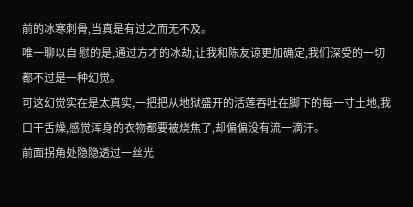前的冰寒刺骨,当真是有过之而无不及。
唯一聊以自 慰的是,通过方才的冰劫,让我和陈友谅更加确定,我们深受的一切都不过是一种幻觉。
可这幻觉实在是太真实,一把把从地狱盛开的活莲吞吐在脚下的每一寸土地,我口干舌燥,感觉浑身的衣物都要被烧焦了,却偏偏没有流一滴汗。
前面拐角处隐隐透过一丝光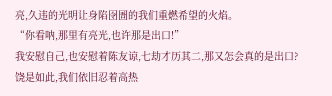亮,久违的光明让身陷囹圄的我们重燃希望的火焰。
“你看呐,那里有亮光,也许那是出口!”
我安慰自己,也安慰着陈友谅,七劫才历其二,那又怎会真的是出口?
饶是如此,我们依旧忍着高热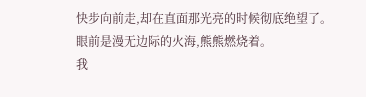快步向前走,却在直面那光亮的时候彻底绝望了。
眼前是漫无边际的火海,熊熊燃烧着。
我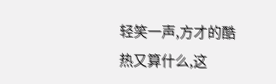轻笑一声,方才的酷热又算什么,这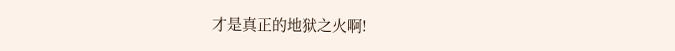才是真正的地狱之火啊!